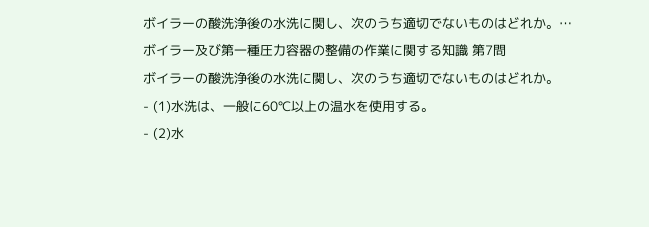ボイラーの酸洗浄後の水洗に関し、次のうち適切でないものはどれか。…
ボイラー及び第一種圧力容器の整備の作業に関する知識 第7問
ボイラーの酸洗浄後の水洗に関し、次のうち適切でないものはどれか。
- (1)水洗は、一般に60℃以上の温水を使用する。
- (2)水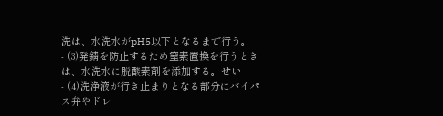洗は、水洗水がpH5以下となるまで行う。
- (3)発錆を防止するため窒素置換を行うときは、水洗水に脱酸素剤を添加する。せい
- (4)洗浄液が行き止まりとなる部分にバイパス弁やドレ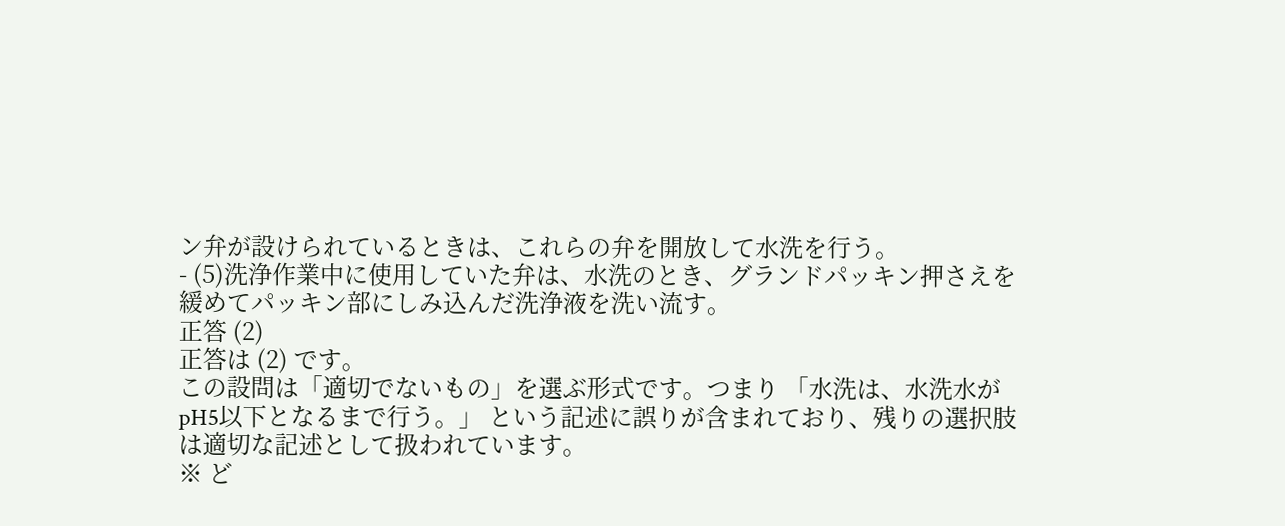ン弁が設けられているときは、これらの弁を開放して水洗を行う。
- (5)洗浄作業中に使用していた弁は、水洗のとき、グランドパッキン押さえを緩めてパッキン部にしみ込んだ洗浄液を洗い流す。
正答 (2)
正答は (2) です。
この設問は「適切でないもの」を選ぶ形式です。つまり 「水洗は、水洗水がpH5以下となるまで行う。」 という記述に誤りが含まれており、残りの選択肢は適切な記述として扱われています。
※ ど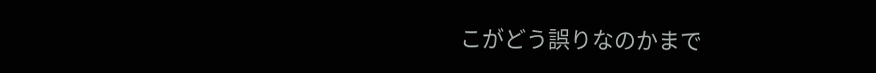こがどう誤りなのかまで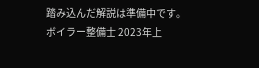踏み込んだ解説は準備中です。
ボイラー整備士 2023年上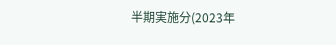半期実施分(2023年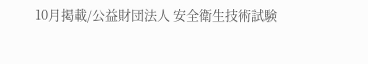10月掲載/公益財団法人 安全衛生技術試験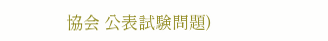協会 公表試験問題)